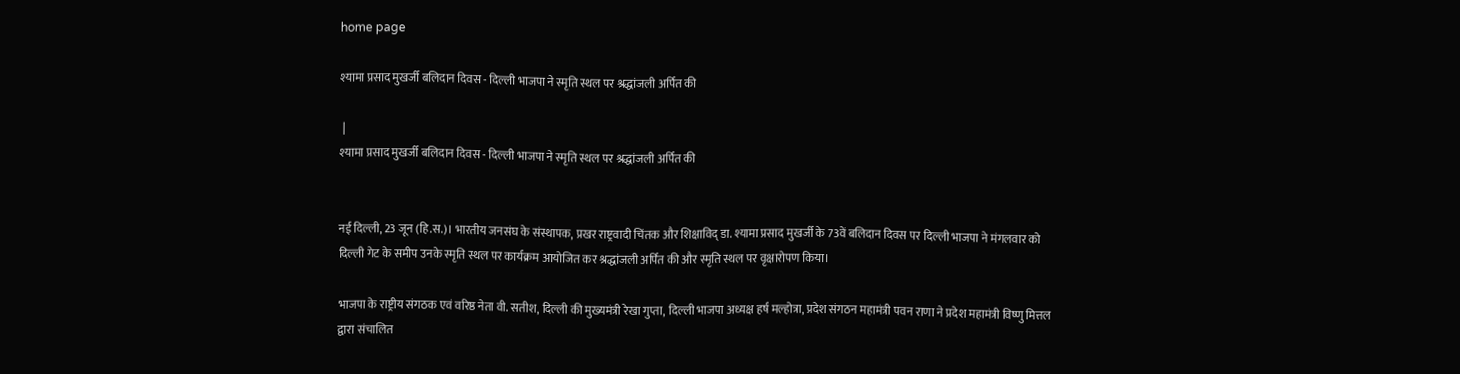home page

श्यामा प्रसाद मुखर्जी बलिदान दिवस - दिल्ली भाजपा ने स्मृति स्थल पर श्रद्धांजली अर्पित की

 |
श्यामा प्रसाद मुखर्जी बलिदान दिवस - दिल्ली भाजपा ने स्मृति स्थल पर श्रद्धांजली अर्पित की


नई दिल्ली, 23 जून (हि.स.)। भारतीय जनसंघ के संस्थापक, प्रखर राष्ट्रवादी चिंतक और शिक्षाविद् डा. श्यामा प्रसाद मुखर्जी के 73वें बलिदान दिवस पर दिल्ली भाजपा ने मंगलवार को दिल्ली गेट के समीप उनके स्मृति स्थल पर कार्यक्रम आयोजित कर श्रद्धांजली अर्पित की और स्मृति स्थल पर वृक्षारोपण किया।

भाजपा के राष्ट्रीय संगठक एवं वरिष्ठ नेता वी. सतीश, दिल्ली की मुख्यमंत्री रेखा गुप्ता, दिल्ली भाजपा अध्यक्ष हर्ष मल्होत्रा, प्रदेश संगठन महामंत्री पवन राणा ने प्रदेश महामंत्री विष्णु मित्तल द्वारा संचालित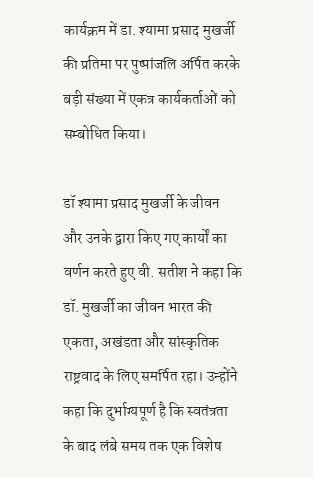कार्यक्रम में डा. श्यामा प्रसाद मुखर्जी की प्रतिमा पर पुष्पांजलि अर्पित करके बड़ी संख्या में एकत्र कार्यकर्ताओं को सम्बोधित किया।

डॉ श्यामा प्रसाद मुखर्जी के जीवन और उनके द्वारा किए गए कार्यों का वर्णन करते हुए वी. सतीश ने कहा कि डॉ. मुखर्जी का जीवन भारत की एकता, अखंडता और सांस्कृतिक राष्ट्रवाद के लिए समर्पित रहा। उन्होंने कहा कि दुर्भाग्यपूर्ण है कि स्वतंत्रता के बाद लंबे समय तक एक विशेष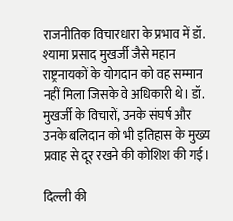राजनीतिक विचारधारा के प्रभाव में डॉ. श्यामा प्रसाद मुखर्जी जैसे महान राष्ट्रनायकों के योगदान को वह सम्मान नहीं मिला जिसके वे अधिकारी थे। डॉ. मुखर्जी के विचारों, उनके संघर्ष और उनके बलिदान को भी इतिहास के मुख्य प्रवाह से दूर रखने की कोशिश की गई।

दिल्ली की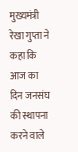मुख्यमंत्री रेखा गुप्ता ने कहा कि आज का दिन जनसंघ की स्थापना करने वाले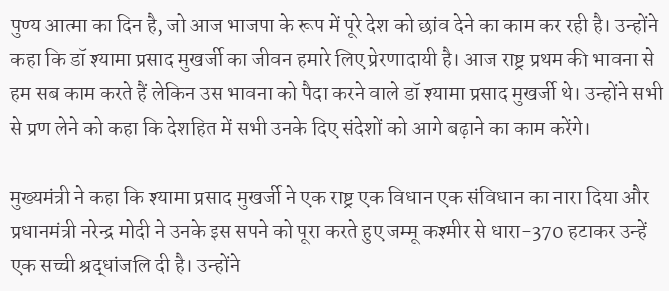पुण्य आत्मा का दिन है, जो आज भाजपा के रूप में पूरे देश को छांव देने का काम कर रही है। उन्होंने कहा कि डॉ श्यामा प्रसाद मुखर्जी का जीवन हमारे लिए प्रेरणादायी है। आज राष्ट्र प्रथम की भावना से हम सब काम करते हैं लेकिन उस भावना को पैदा करने वाले डॉ श्यामा प्रसाद मुखर्जी थे। उन्होंने सभी से प्रण लेने को कहा कि देशहित में सभी उनके दिए संदेशों को आगे बढ़ाने का काम करेंगे।

मुख्यमंत्री ने कहा कि श्यामा प्रसाद मुखर्जी ने एक राष्ट्र एक विधान एक संविधान का नारा दिया और प्रधानमंत्री नरेन्द्र मोदी ने उनके इस सपने को पूरा करते हुए जम्मू कश्मीर से धारा-370 हटाकर उन्हें एक सच्ची श्रद्धांजलि दी है। उन्होंने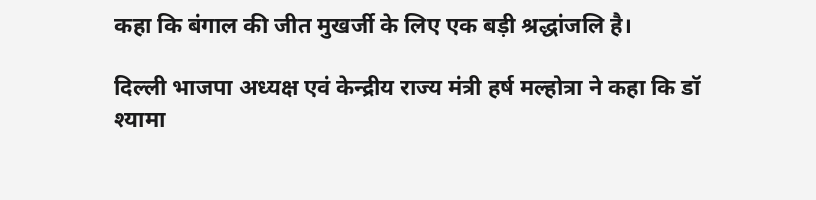कहा कि बंगाल की जीत मुखर्जी के लिए एक बड़ी श्रद्धांजलि है।

दिल्ली भाजपा अध्यक्ष एवं केन्द्रीय राज्य मंत्री हर्ष मल्होत्रा ने कहा कि डॉ श्यामा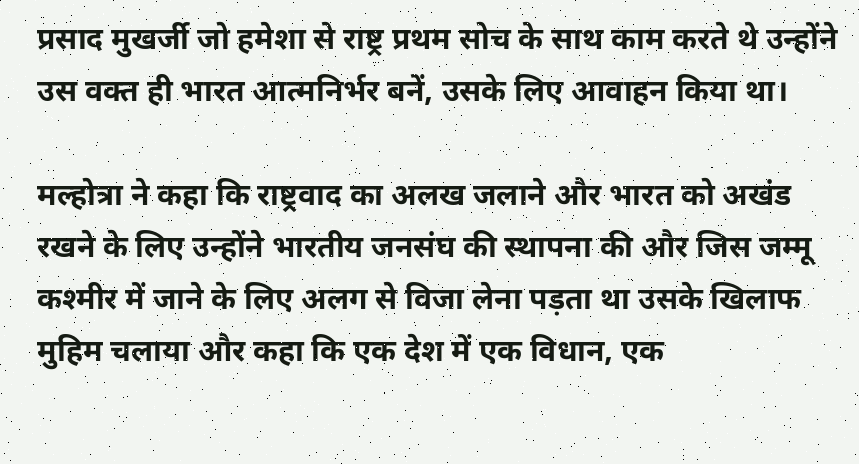प्रसाद मुखर्जी जो हमेशा से राष्ट्र प्रथम सोच के साथ काम करते थे उन्होंने उस वक्त ही भारत आत्मनिर्भर बनें, उसके लिए आवाहन किया था।

मल्होत्रा ने कहा कि राष्ट्रवाद का अलख जलाने और भारत को अखंड रखने के लिए उन्होंने भारतीय जनसंघ की स्थापना की और जिस जम्मू कश्मीर में जाने के लिए अलग से विजा लेना पड़ता था उसके खिलाफ मुहिम चलाया और कहा कि एक देश में एक विधान, एक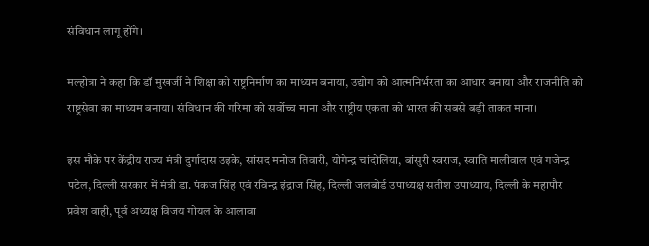संविधान लागू होंगे।

मल्होत्रा ने कहा कि डॉ मुखर्जी ने शिक्षा को राष्ट्रनिर्माण का माध्यम बनाया, उद्योग को आत्मनिर्भरता का आधार बनाया और राजनीति को राष्ट्रसेवा का माध्यम बनाया। संविधान की गरिमा को सर्वोच्च माना और राष्ट्रीय एकता को भारत की सबसे बड़ी ताकत माना।

इस मौके पर केंद्रीय राज्य मंत्री दुर्गादास उइके, सांसद मनोज तिवारी, योगेन्द्र चांदोलिया, बांसुरी स्वराज, स्वाति मालीवाल एवं गजेन्द्र पटेल, दिल्ली सरकार में मंत्री डा. पंकज सिंह एवं रविन्द्र इंद्राज सिंह, दिल्ली जलबोर्ड उपाध्यक्ष सतीश उपाध्याय, दिल्ली के महापौर प्रवेश वाही, पूर्व अध्यक्ष विजय गोयल के आलावा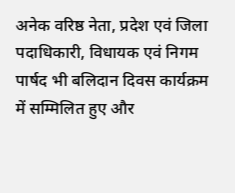अनेक वरिष्ठ नेता, प्रदेश एवं जिला पदाधिकारी, विधायक एवं निगम पार्षद भी बलिदान दिवस कार्यक्रम में सम्मिलित हुए और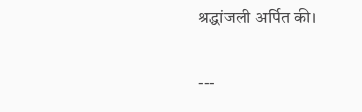श्रद्धांजली अर्पित की।

---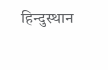हिन्दुस्थान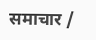समाचार /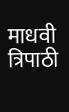माधवी त्रिपाठी